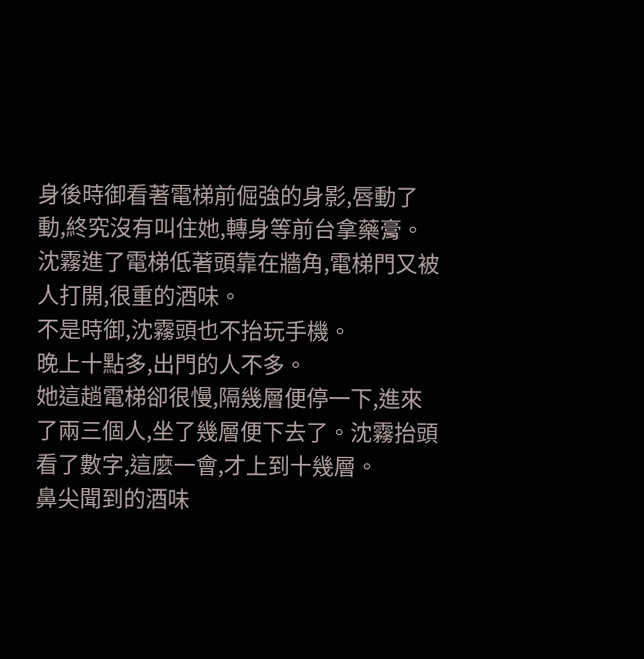身後時御看著電梯前倔強的身影,唇動了動,終究沒有叫住她,轉身等前台拿藥膏。
沈霧進了電梯低著頭靠在牆角,電梯門又被人打開,很重的酒味。
不是時御,沈霧頭也不抬玩手機。
晚上十點多,出門的人不多。
她這趟電梯卻很慢,隔幾層便停一下,進來了兩三個人,坐了幾層便下去了。沈霧抬頭看了數字,這麼一會,才上到十幾層。
鼻尖聞到的酒味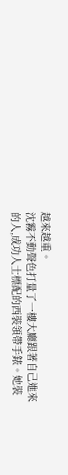越來越重。
沈霧不動聲色打量了一樓大廳跟著自己進來的人,成功人士標配的西裝領帶手錶。她裝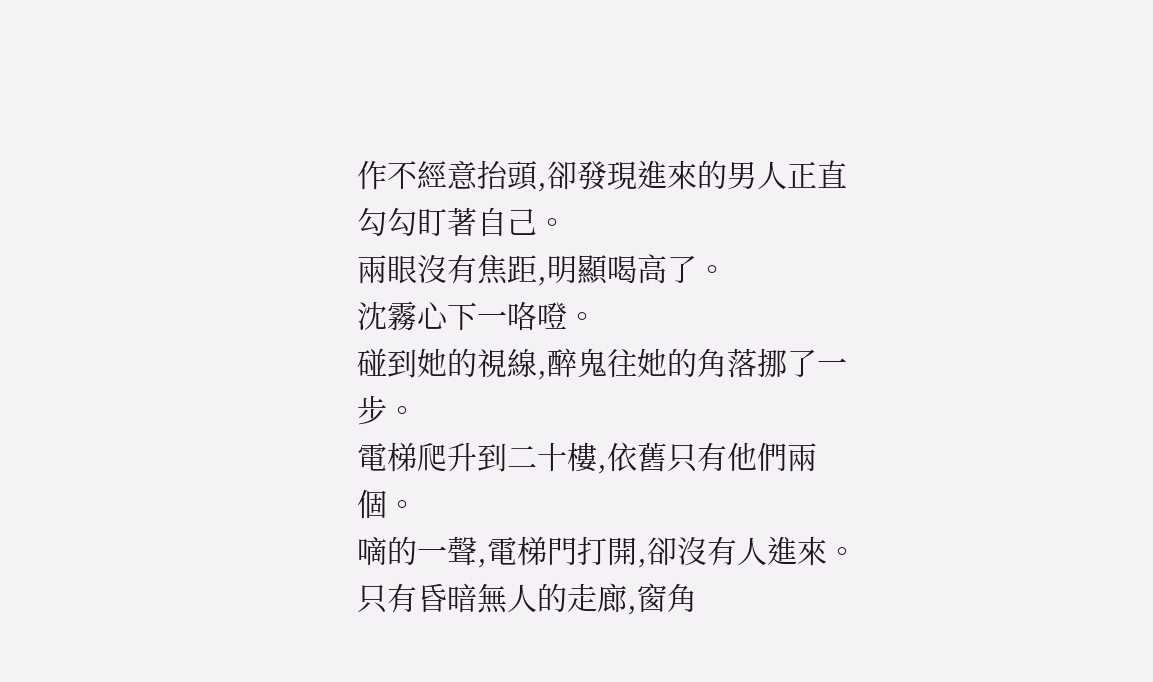作不經意抬頭,卻發現進來的男人正直勾勾盯著自己。
兩眼沒有焦距,明顯喝高了。
沈霧心下一咯噔。
碰到她的視線,醉鬼往她的角落挪了一步。
電梯爬升到二十樓,依舊只有他們兩個。
嘀的一聲,電梯門打開,卻沒有人進來。
只有昏暗無人的走廊,窗角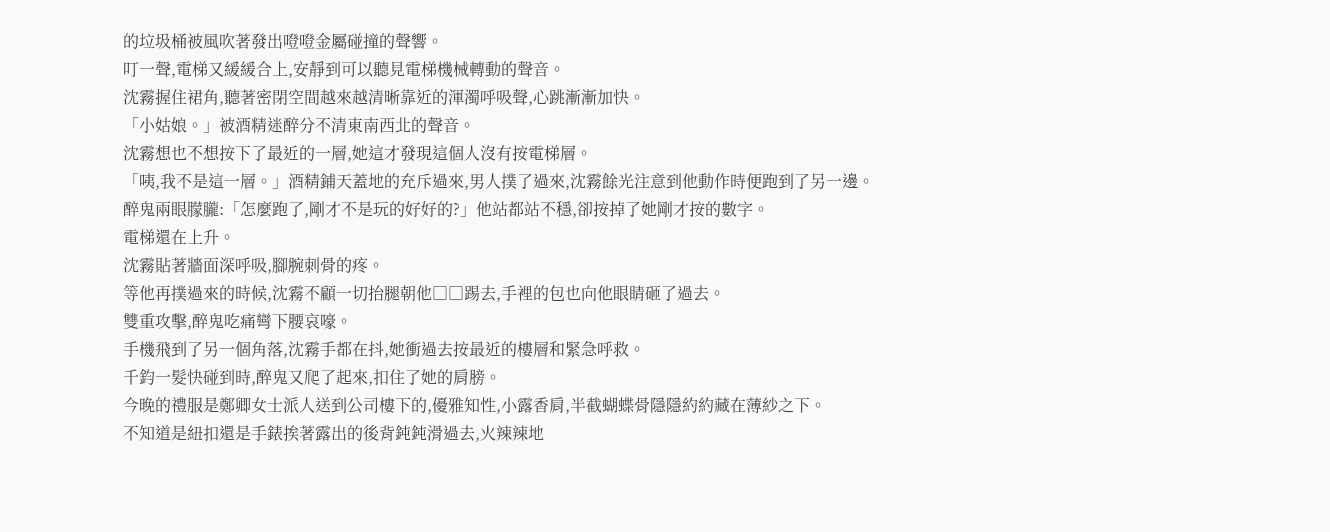的垃圾桶被風吹著發出噔噔金屬碰撞的聲響。
叮一聲,電梯又緩緩合上,安靜到可以聽見電梯機械轉動的聲音。
沈霧握住裙角,聽著密閉空間越來越清晰靠近的渾濁呼吸聲,心跳漸漸加快。
「小姑娘。」被酒精迷醉分不清東南西北的聲音。
沈霧想也不想按下了最近的一層,她這才發現這個人沒有按電梯層。
「咦,我不是這一層。」酒精鋪天蓋地的充斥過來,男人撲了過來,沈霧餘光注意到他動作時便跑到了另一邊。
醉鬼兩眼朦朧:「怎麼跑了,剛才不是玩的好好的?」他站都站不穩,卻按掉了她剛才按的數字。
電梯還在上升。
沈霧貼著牆面深呼吸,腳腕刺骨的疼。
等他再撲過來的時候,沈霧不顧一切抬腿朝他□□踢去,手裡的包也向他眼睛砸了過去。
雙重攻擊,醉鬼吃痛彎下腰哀嚎。
手機飛到了另一個角落,沈霧手都在抖,她衝過去按最近的樓層和緊急呼救。
千鈞一髮快碰到時,醉鬼又爬了起來,扣住了她的肩膀。
今晚的禮服是鄭卿女士派人送到公司樓下的,優雅知性,小露香肩,半截蝴蝶骨隱隱約約藏在薄紗之下。
不知道是紐扣還是手錶挨著露出的後背鈍鈍滑過去,火辣辣地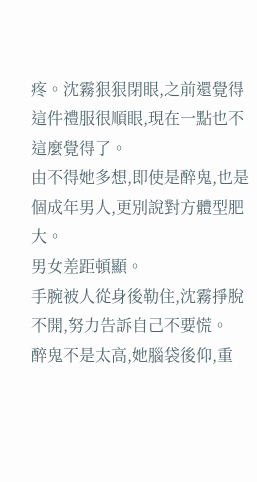疼。沈霧狠狠閉眼,之前還覺得這件禮服很順眼,現在一點也不這麼覺得了。
由不得她多想,即使是醉鬼,也是個成年男人,更別說對方體型肥大。
男女差距頓顯。
手腕被人從身後勒住,沈霧掙脫不開,努力告訴自己不要慌。
醉鬼不是太高,她腦袋後仰,重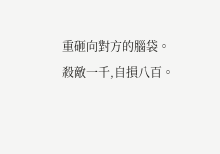重砸向對方的腦袋。
殺敵一千,自損八百。